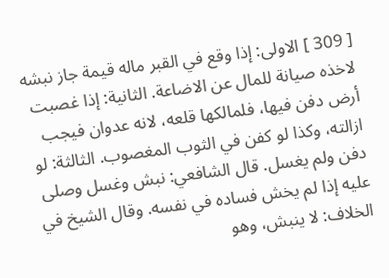[ 309 ] الاولى: إذا وقع في القبر ماله قيمة جاز نبشه لاخذه صيانة للمال عن الاضاعة. الثانية: إذا غصبت أرض دفن فيها، فلمالكها قلعه، لانه عدوان فيجب ازالته، وكذا لو كفن في الثوب المغصوب. الثالثة: لو دفن ولم يغسل. قال الشافعي: نبش وغسل وصلى عليه إذا لم يخش فساده في نفسه. وقال الشيخ في الخلاف: لا ينبش، وهو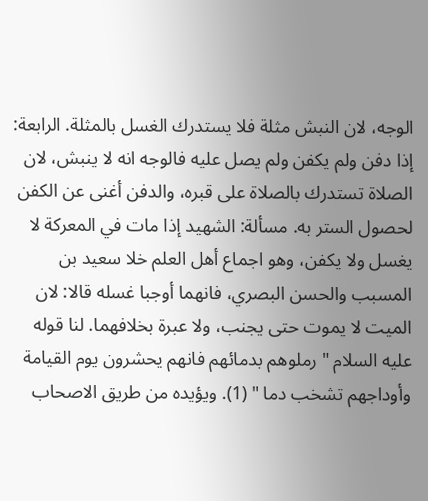الوجه، لان النبش مثلة فلا يستدرك الغسل بالمثلة. الرابعة: إذا دفن ولم يكفن ولم يصل عليه فالوجه انه لا ينبش، لان الصلاة تستدرك بالصلاة على قبره، والدفن أغنى عن الكفن لحصول الستر به. مسألة: الشهيد إذا مات في المعركة لا يغسل ولا يكفن، وهو اجماع أهل العلم خلا سعيد بن المسبب والحسن البصري، فانهما أوجبا غسله قالا: لان الميت لا يموت حتى يجنب، ولا عبرة بخلافهما. لنا قوله عليه السلام " رملوهم بدمائهم فانهم يحشرون يوم القيامة وأوداجهم تشخب دما " (1). ويؤيده من طريق الاصحاب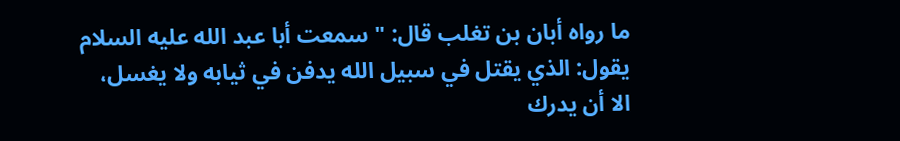ما رواه أبان بن تغلب قال: " سمعت أبا عبد الله عليه السلام يقول: الذي يقتل في سبيل الله يدفن في ثيابه ولا يغسل، الا أن يدرك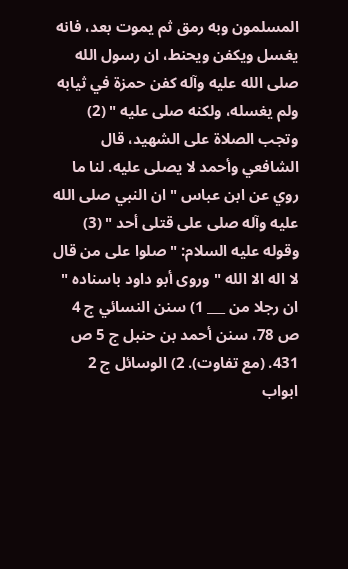المسلمون وبه رمق ثم يموت بعد، فانه يغسل ويكفن ويحنط، ان رسول الله صلى الله عليه وآله كفن حمزة في ثيابه ولم يغسله، ولكنه صلى عليه " (2) وتجب الصلاة على الشهيد، قال الشافعي وأحمد لا يصلى عليه. لنا ما روي عن ابن عباس " ان النبي صلى الله عليه وآله صلى على قتلى أحد " (3) وقوله عليه السلام: " صلوا على من قال لا اله الا الله " وروى أبو داود باسناده " ان رجلا من ___ 1) سنن النسائي ج 4 ص 78، سنن أحمد بن حنبل ج 5 ص 431. (مع تفاوت). 2) الوسائل ج 2 ابواب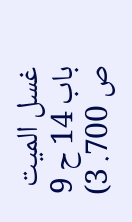غسل الميت باب 14 ح 9 ص 700. 3)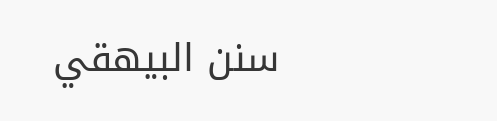سنن البيهقي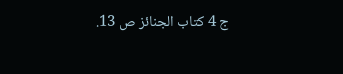ج 4 كتاب الجنائز ص 13.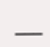___